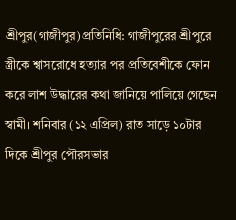শ্রীপুর(গাজীপুর)প্রতিনিধি: গাজীপুরের শ্রীপুরে স্ত্রীকে শ্বাসরোধে হত্যার পর প্রতিবেশীকে ফোন করে লাশ উদ্ধারের কথা জানিয়ে পালিয়ে গেছেন স্বামী। শনিবার (১২ এপ্রিল) রাত সাড়ে ১০টার দিকে শ্রীপুর পৌরসভার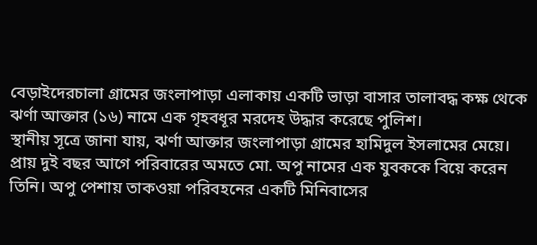বেড়াইদেরচালা গ্রামের জংলাপাড়া এলাকায় একটি ভাড়া বাসার তালাবদ্ধ কক্ষ থেকে ঝর্ণা আক্তার (১৬) নামে এক গৃহবধূর মরদেহ উদ্ধার করেছে পুলিশ।
স্থানীয় সূত্রে জানা যায়, ঝর্ণা আক্তার জংলাপাড়া গ্রামের হামিদুল ইসলামের মেয়ে। প্রায় দুই বছর আগে পরিবারের অমতে মো. অপু নামের এক যুবককে বিয়ে করেন তিনি। অপু পেশায় তাকওয়া পরিবহনের একটি মিনিবাসের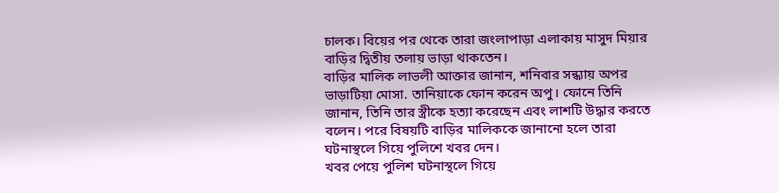চালক। বিয়ের পর থেকে তারা জংলাপাড়া এলাকায় মাসুদ মিয়ার বাড়ির দ্বিতীয় তলায় ভাড়া থাকতেন।
বাড়ির মালিক লাভলী আক্তার জানান, শনিবার সন্ধ্যায় অপর ভাড়াটিয়া মোসা. তানিয়াকে ফোন করেন অপু। ফোনে তিনি জানান, তিনি তার স্ত্রীকে হত্যা করেছেন এবং লাশটি উদ্ধার করতে বলেন। পরে বিষয়টি বাড়ির মালিককে জানানো হলে তারা ঘটনাস্থলে গিয়ে পুলিশে খবর দেন।
খবর পেয়ে পুলিশ ঘটনাস্থলে গিয়ে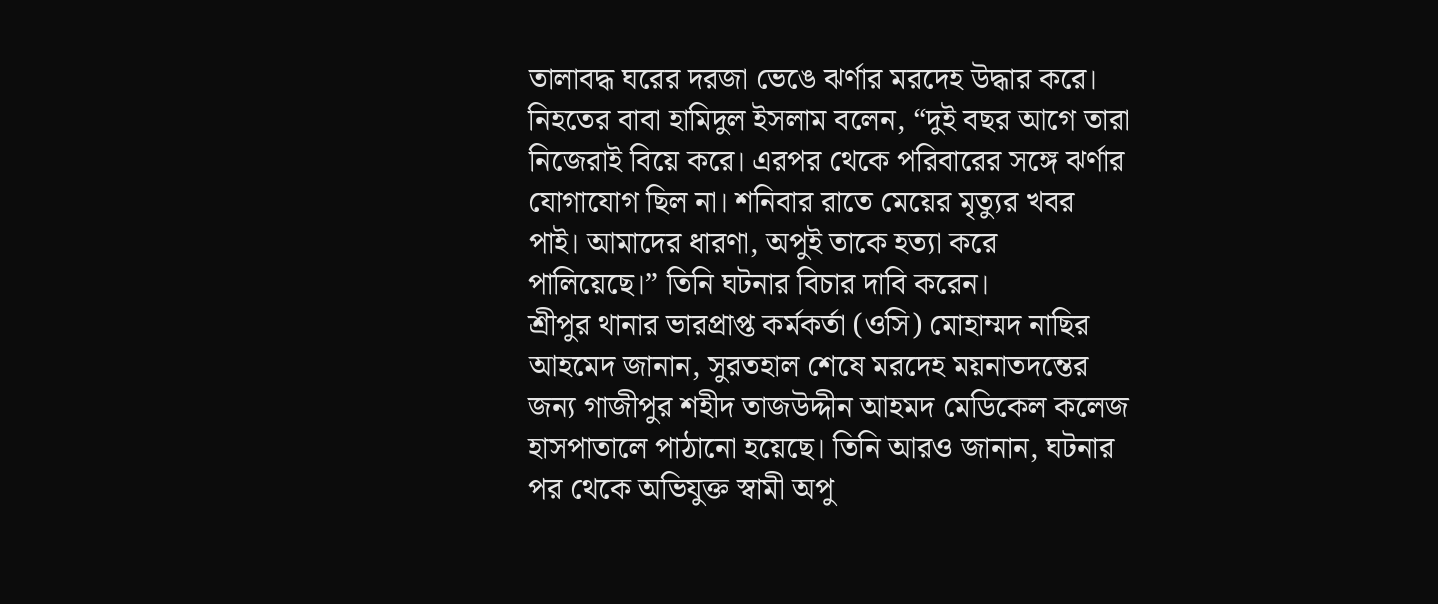তালাবদ্ধ ঘরের দরজা ভেঙে ঝর্ণার মরদেহ উদ্ধার করে।
নিহতের বাবা হামিদুল ইসলাম বলেন, “দুই বছর আগে তারা নিজেরাই বিয়ে করে। এরপর থেকে পরিবারের সঙ্গে ঝর্ণার যোগাযোগ ছিল না। শনিবার রাতে মেয়ের মৃত্যুর খবর পাই। আমাদের ধারণা, অপুই তাকে হত্যা করে পালিয়েছে।” তিনি ঘটনার বিচার দাবি করেন।
শ্রীপুর থানার ভারপ্রাপ্ত কর্মকর্তা (ওসি) মোহাম্মদ নাছির আহমেদ জানান, সুরতহাল শেষে মরদেহ ময়নাতদন্তের জন্য গাজীপুর শহীদ তাজউদ্দীন আহমদ মেডিকেল কলেজ হাসপাতালে পাঠানো হয়েছে। তিনি আরও জানান, ঘটনার পর থেকে অভিযুক্ত স্বামী অপু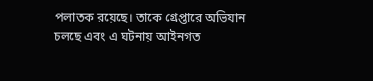পলাতক রয়েছে। তাকে গ্রেপ্তারে অভিযান চলছে এবং এ ঘটনায় আইনগত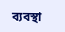ব্যবস্থা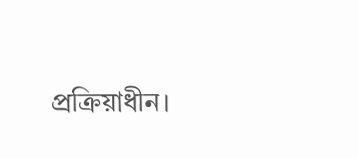প্রক্রিয়াধীন।